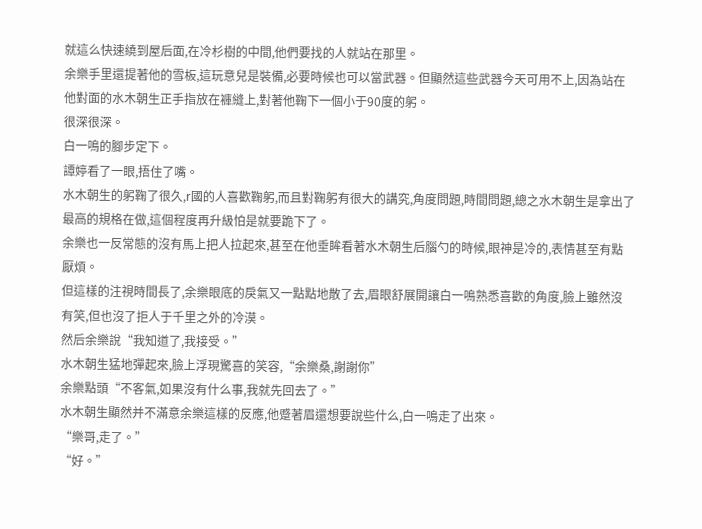就這么快速繞到屋后面,在冷杉樹的中間,他們要找的人就站在那里。
余樂手里還提著他的雪板,這玩意兒是裝備,必要時候也可以當武器。但顯然這些武器今天可用不上,因為站在他對面的水木朝生正手指放在褲縫上,對著他鞠下一個小于90度的躬。
很深很深。
白一鳴的腳步定下。
譚婷看了一眼,捂住了嘴。
水木朝生的躬鞠了很久,r國的人喜歡鞠躬,而且對鞠躬有很大的講究,角度問題,時間問題,總之水木朝生是拿出了最高的規格在做,這個程度再升級怕是就要跪下了。
余樂也一反常態的沒有馬上把人拉起來,甚至在他垂眸看著水木朝生后腦勺的時候,眼神是冷的,表情甚至有點厭煩。
但這樣的注視時間長了,余樂眼底的戾氣又一點點地散了去,眉眼舒展開讓白一鳴熟悉喜歡的角度,臉上雖然沒有笑,但也沒了拒人于千里之外的冷漠。
然后余樂說“我知道了,我接受。”
水木朝生猛地彈起來,臉上浮現驚喜的笑容,“余樂桑,謝謝你”
余樂點頭“不客氣,如果沒有什么事,我就先回去了。”
水木朝生顯然并不滿意余樂這樣的反應,他蹙著眉還想要說些什么,白一鳴走了出來。
“樂哥,走了。”
“好。”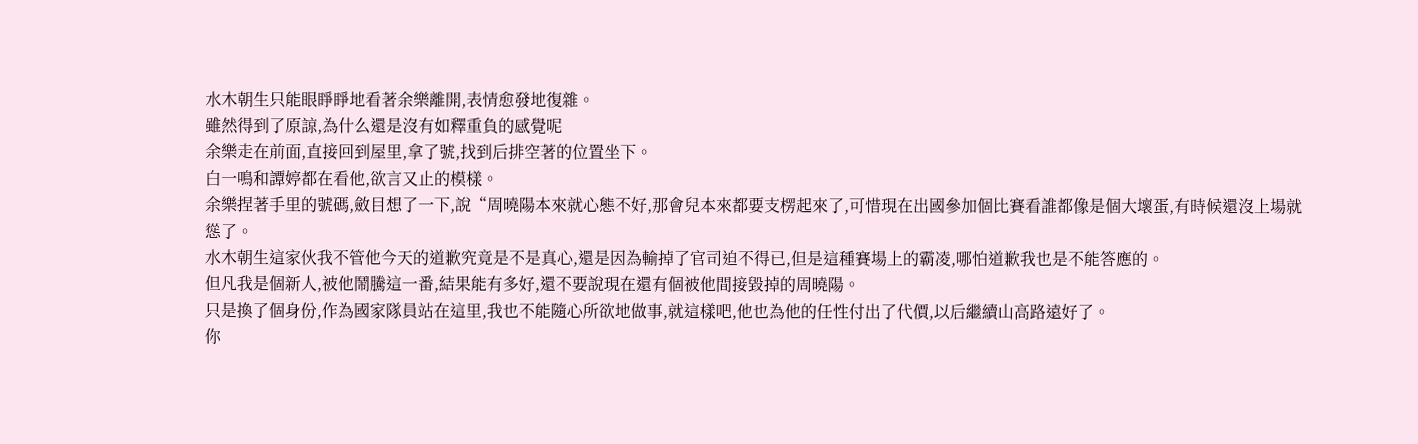水木朝生只能眼睜睜地看著余樂離開,表情愈發地復雜。
雖然得到了原諒,為什么還是沒有如釋重負的感覺呢
余樂走在前面,直接回到屋里,拿了號,找到后排空著的位置坐下。
白一鳴和譚婷都在看他,欲言又止的模樣。
余樂捏著手里的號碼,斂目想了一下,說“周曉陽本來就心態不好,那會兒本來都要支楞起來了,可惜現在出國參加個比賽看誰都像是個大壞蛋,有時候還沒上場就慫了。
水木朝生這家伙我不管他今天的道歉究竟是不是真心,還是因為輸掉了官司迫不得已,但是這種賽場上的霸凌,哪怕道歉我也是不能答應的。
但凡我是個新人,被他鬧騰這一番,結果能有多好,還不要說現在還有個被他間接毀掉的周曉陽。
只是換了個身份,作為國家隊員站在這里,我也不能隨心所欲地做事,就這樣吧,他也為他的任性付出了代價,以后繼續山高路遠好了。
你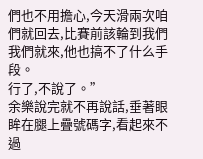們也不用擔心,今天滑兩次咱們就回去,比賽前該輪到我們我們就來,他也搞不了什么手段。
行了,不說了。”
余樂說完就不再說話,垂著眼眸在腿上疊號碼字,看起來不過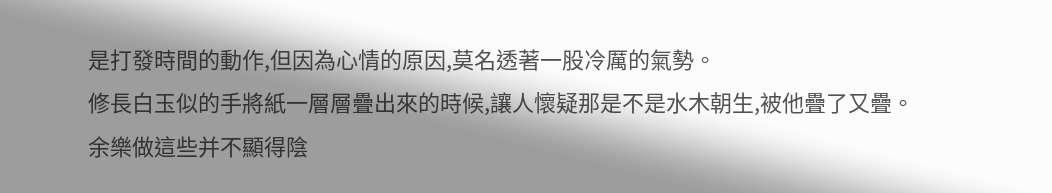是打發時間的動作,但因為心情的原因,莫名透著一股冷厲的氣勢。
修長白玉似的手將紙一層層疊出來的時候,讓人懷疑那是不是水木朝生,被他疊了又疊。
余樂做這些并不顯得陰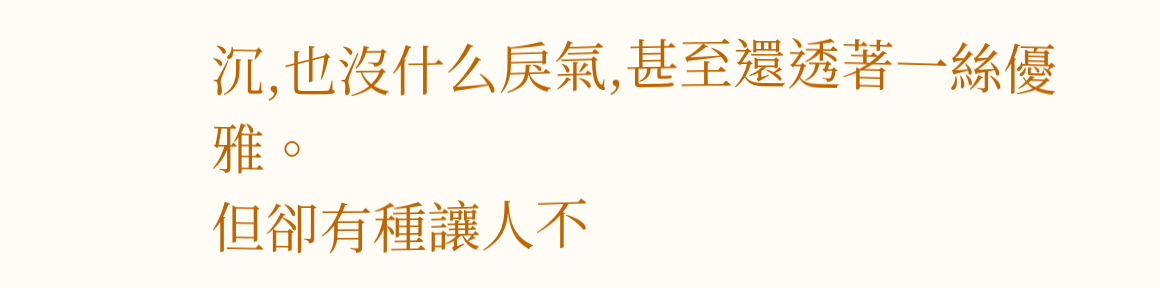沉,也沒什么戾氣,甚至還透著一絲優雅。
但卻有種讓人不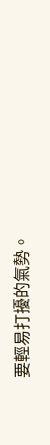要輕易打擾的氣勢。